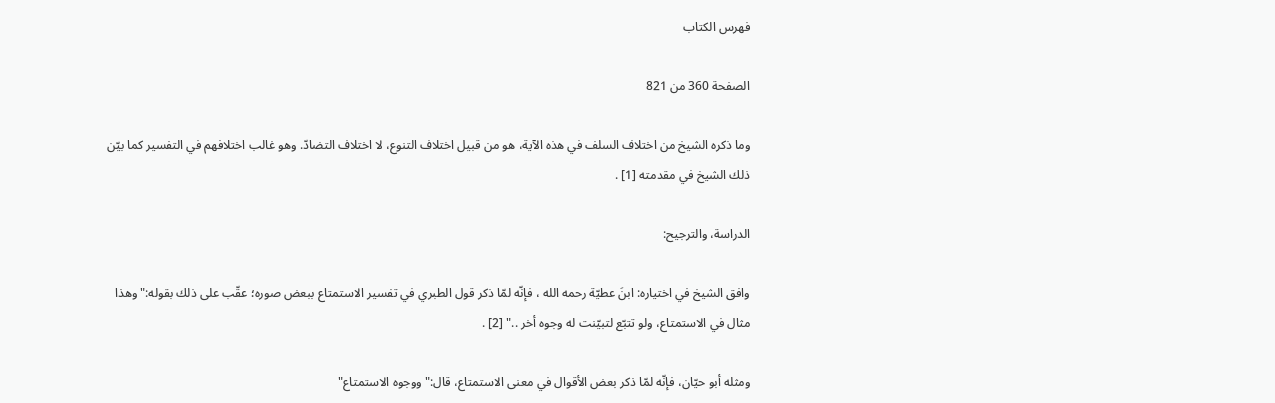فهرس الكتاب

الصفحة 360 من 821

وما ذكره الشيخ من اختلاف السلف في هذه الآية، هو من قبيل اختلاف التنوع، لا اختلاف التضادّ. وهو غالب اختلافهم في التفسير كما بيّن ذلك الشيخ في مقدمته [1] .

الدراسة، والترجيح:

وافق الشيخ في اختياره: ابنَ عطيّة رحمه الله ، فإنّه لمّا ذكر قول الطبري في تفسير الاستمتاع ببعض صوره؛ عقّب على ذلك بقوله:"وهذا مثال في الاستمتاع، ولو تتبّع لتبيّنت له وجوه أخر .." [2] .

ومثله أبو حيّان، فإنّه لمّا ذكر بعض الأقوال في معنى الاستمتاع، قال:"ووجوه الاستمتاع"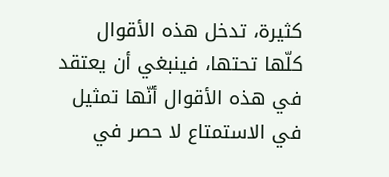كثيرة، تدخل هذه الأقوال كلّها تحتها، فينبغي أن يعتقد في هذه الأقوال أنّها تمثيل في الاستمتاع لا حصر في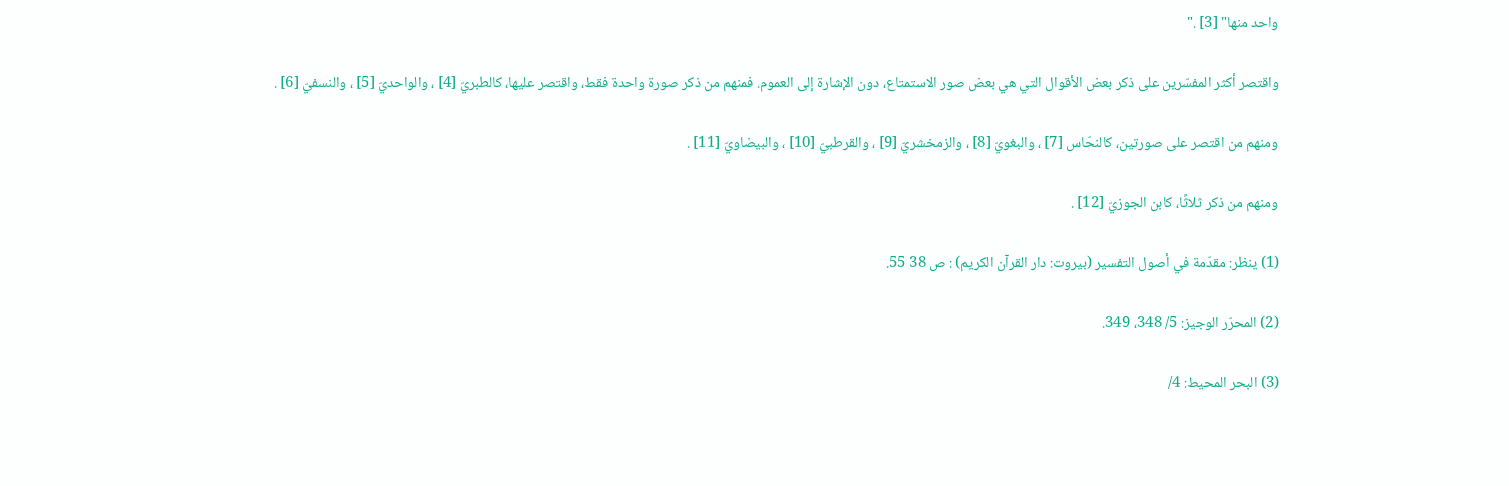واحد منها" [3] ."

واقتصر أكثر المفسّرين على ذكر بعض الأقوال التي هي بعض صور الاستمتاع، دون الإشارة إلى العموم. فمنهم من ذكر صورة واحدة فقط، واقتصر عليها، كالطبريّ [4] ، والواحديّ [5] ، والنسفيّ [6] .

ومنهم من اقتصر على صورتين، كالنحّاس [7] ، والبغويّ [8] ، والزمخشريّ [9] ، والقرطبيّ [10] ، والبيضاويّ [11] .

ومنهم من ذكر ثلاثًا، كابن الجوزيّ [12] .

(1) ينظر: مقدّمة في أصول التفسير (بيروت: دار القرآن الكريم) : ص 38 55.

(2) المحرّر الوجيز: 5/ 348، 349.

(3) البحر المحيط: 4/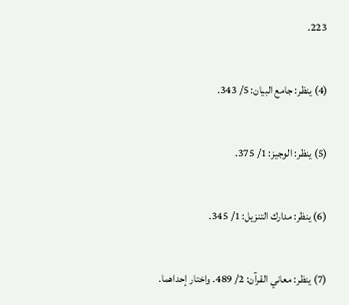223.

(4) ينظر: جامع البيان: 5/ 343.

(5) ينظر: الوجيز: 1/ 375.

(6) ينظر: مدارك التنزيل: 1/ 345.

(7) ينظر: معاني القرآن: 2/ 489. واختار إحداهما.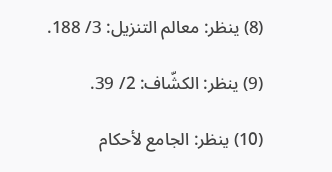(8) ينظر: معالم التنزيل: 3/ 188.

(9) ينظر: الكشّاف: 2/ 39.

(10) ينظر: الجامع لأحكام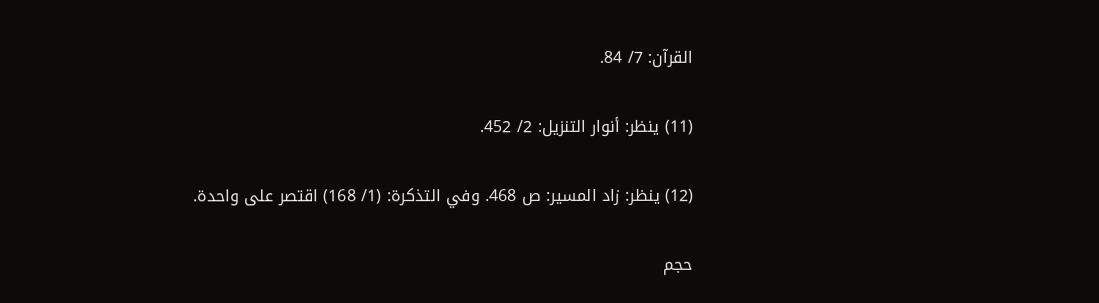القرآن: 7/ 84.

(11) ينظر: أنوار التنزيل: 2/ 452.

(12) ينظر: زاد المسير: ص 468. وفي التذكرة: (1/ 168) اقتصر على واحدة.

حجم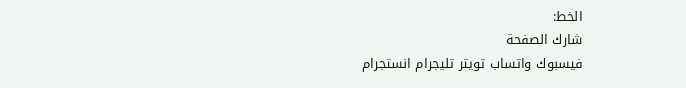الخط:
شارك الصفحة
فيسبوك واتساب تويتر تليجرام انستجرام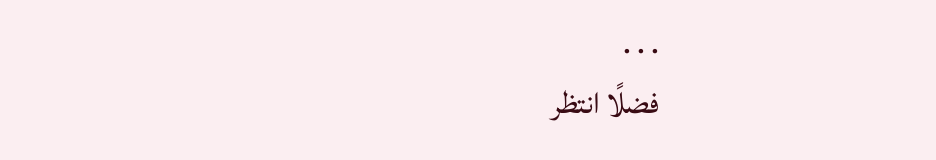. . .
فضلًا انتظر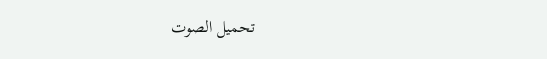تحميل الصوت